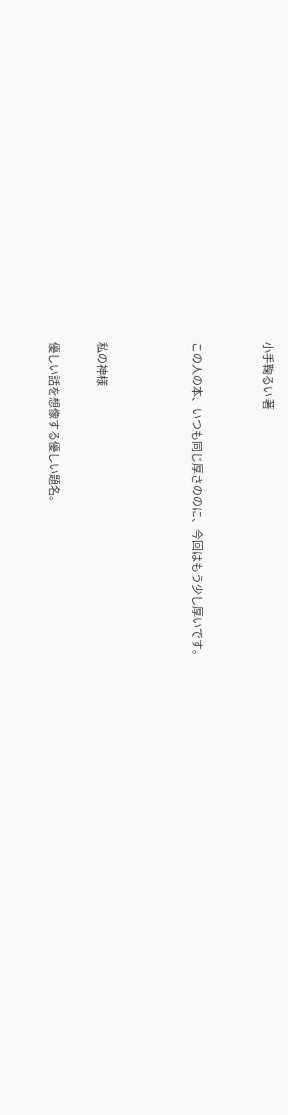小手鞠るい 著


この人の本、いつも同じ厚さののに、今回はもう少し厚いです。



私の神様

優しい話を想像する優しい題名。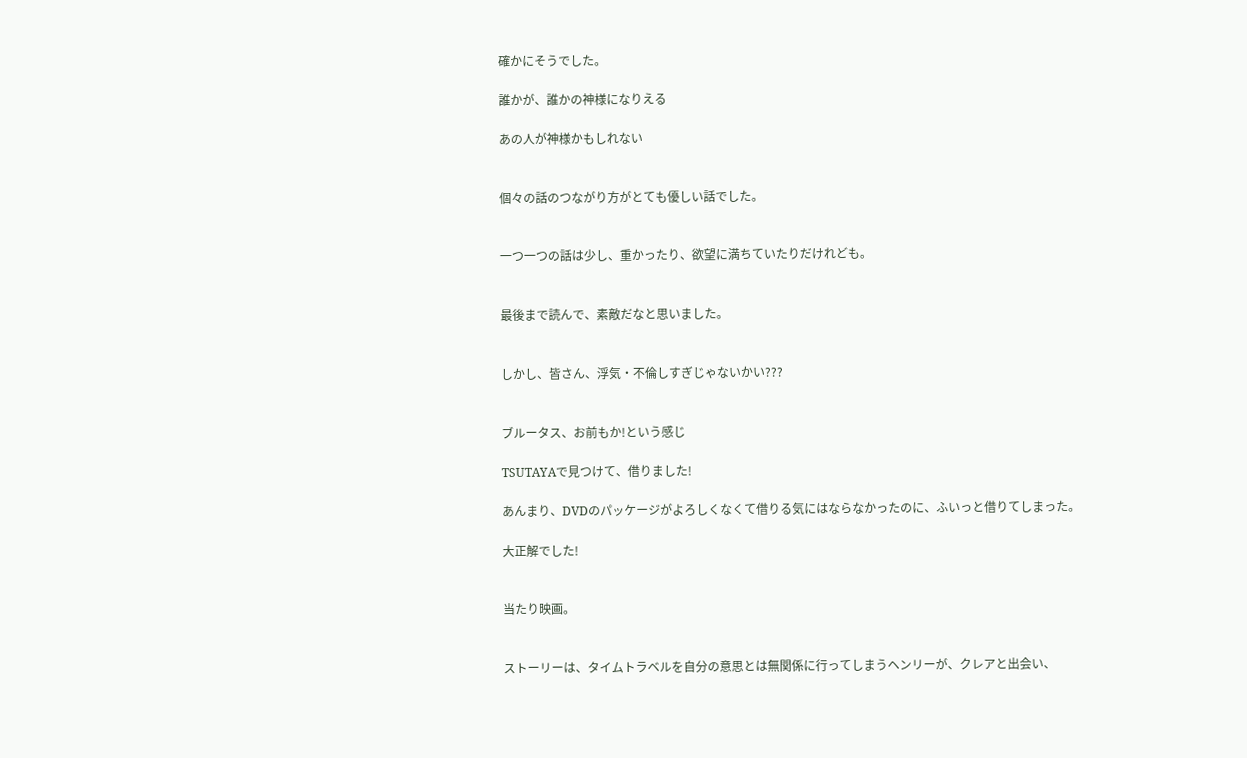確かにそうでした。

誰かが、誰かの神様になりえる

あの人が神様かもしれない


個々の話のつながり方がとても優しい話でした。


一つ一つの話は少し、重かったり、欲望に満ちていたりだけれども。


最後まで読んで、素敵だなと思いました。


しかし、皆さん、浮気・不倫しすぎじゃないかい???


ブルータス、お前もか!という感じ

TSUTAYAで見つけて、借りました!

あんまり、DVDのパッケージがよろしくなくて借りる気にはならなかったのに、ふいっと借りてしまった。

大正解でした!


当たり映画。


ストーリーは、タイムトラベルを自分の意思とは無関係に行ってしまうヘンリーが、クレアと出会い、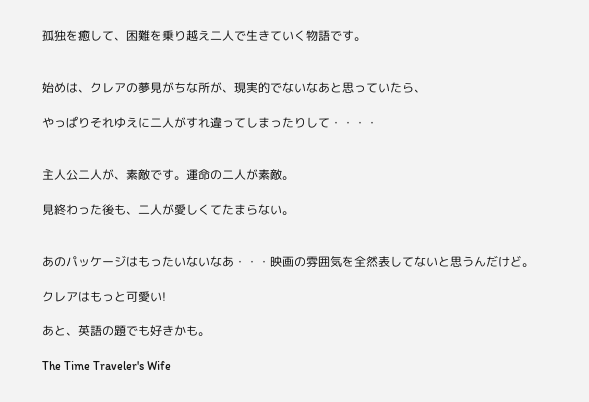孤独を癒して、困難を乗り越え二人で生きていく物語です。


始めは、クレアの夢見がちな所が、現実的でないなあと思っていたら、

やっぱりそれゆえに二人がすれ違ってしまったりして・・・・


主人公二人が、素敵です。運命の二人が素敵。

見終わった後も、二人が愛しくてたまらない。


あのパッケージはもったいないなあ・・・映画の雰囲気を全然表してないと思うんだけど。

クレアはもっと可愛い!

あと、英語の題でも好きかも。

The Time Traveler's Wife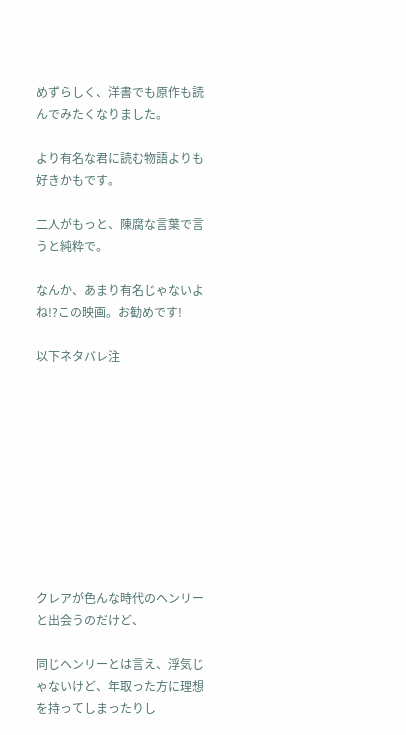めずらしく、洋書でも原作も読んでみたくなりました。

より有名な君に読む物語よりも好きかもです。

二人がもっと、陳腐な言葉で言うと純粋で。

なんか、あまり有名じゃないよね!?この映画。お勧めです!

以下ネタバレ注










クレアが色んな時代のヘンリーと出会うのだけど、

同じヘンリーとは言え、浮気じゃないけど、年取った方に理想を持ってしまったりし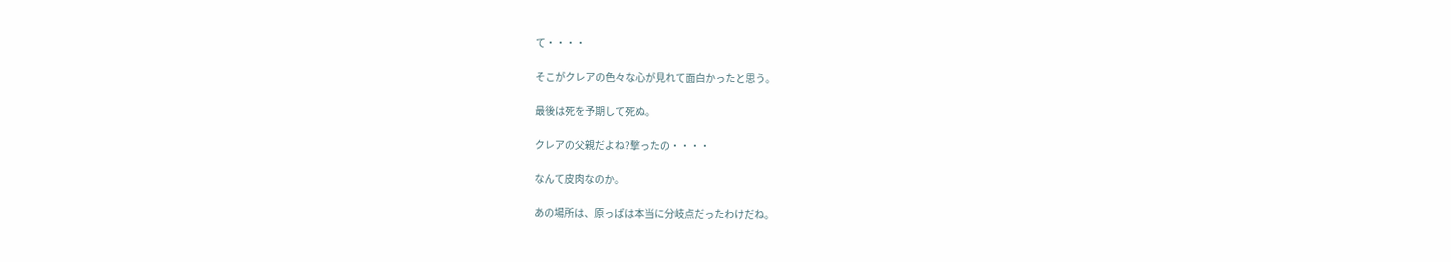て・・・・

そこがクレアの色々な心が見れて面白かったと思う。

最後は死を予期して死ぬ。

クレアの父親だよね?撃ったの・・・・

なんて皮肉なのか。

あの場所は、原っぱは本当に分岐点だったわけだね。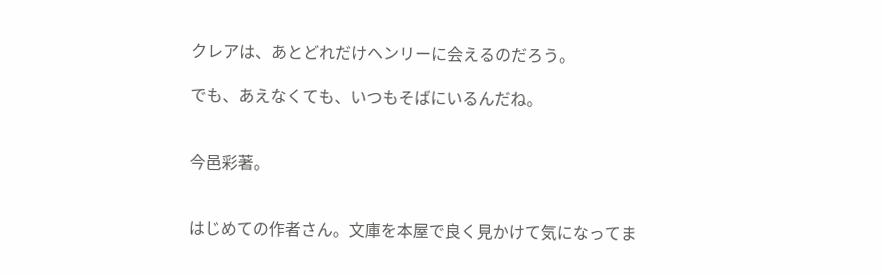クレアは、あとどれだけヘンリーに会えるのだろう。

でも、あえなくても、いつもそばにいるんだね。


今邑彩著。


はじめての作者さん。文庫を本屋で良く見かけて気になってま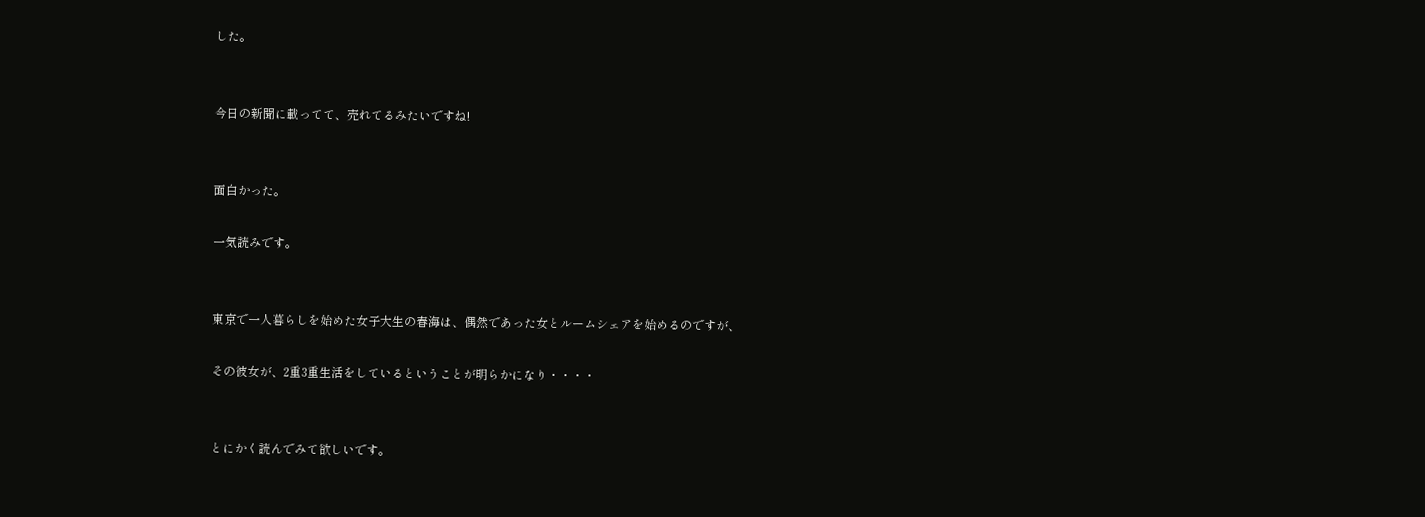した。


今日の新聞に載ってて、売れてるみたいですね!


面白かった。

一気読みです。


東京で一人暮らしを始めた女子大生の春海は、偶然であった女とルームシェアを始めるのですが、

その彼女が、2重3重生活をしているということが明らかになり・・・・


とにかく読んでみて欲しいです。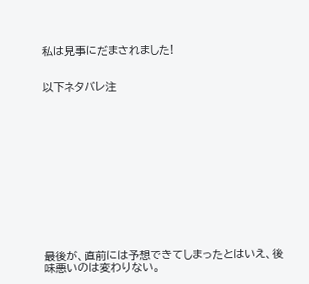私は見事にだまされました!


以下ネタバレ注













最後が、直前には予想できてしまったとはいえ、後味悪いのは変わりない。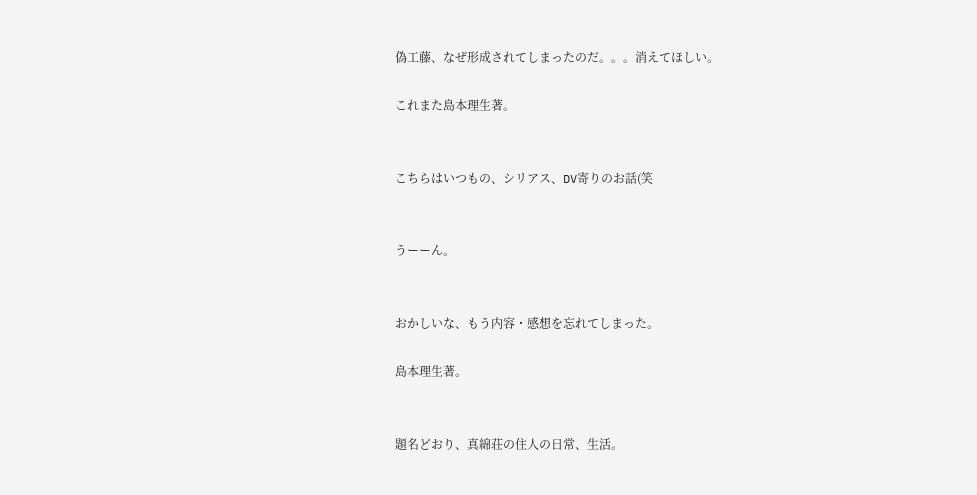偽工藤、なぜ形成されてしまったのだ。。。消えてほしい。

これまた島本理生著。


こちらはいつもの、シリアス、DV寄りのお話(笑


うーーん。


おかしいな、もう内容・感想を忘れてしまった。

島本理生著。


題名どおり、真綿荘の住人の日常、生活。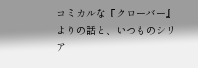コミカルな『クローバー』よりの話と、いつものシリア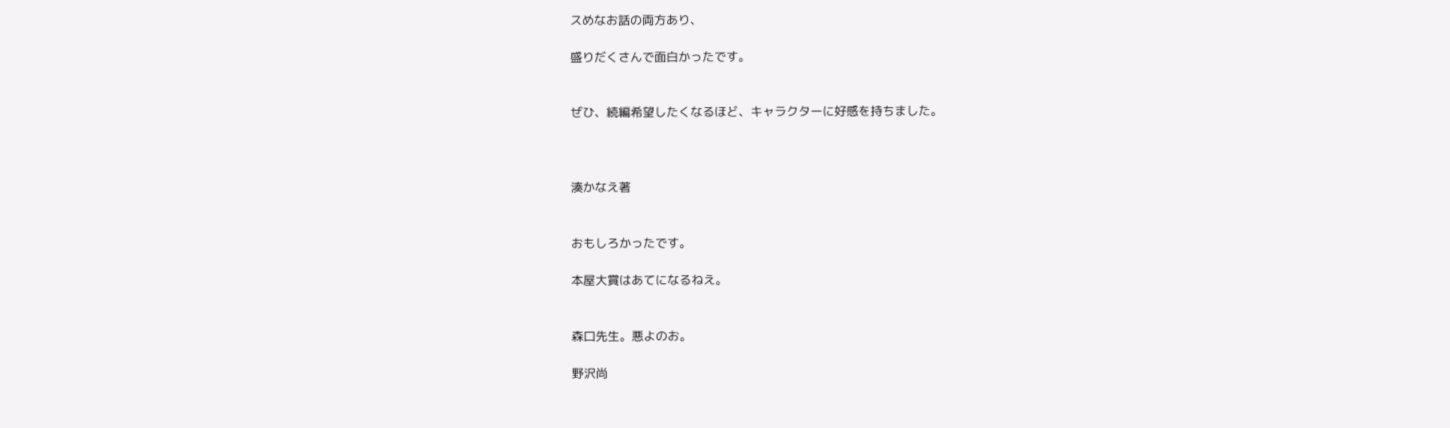スめなお話の両方あり、

盛りだくさんで面白かったです。


ぜひ、続編希望したくなるほど、キャラクターに好感を持ちました。



湊かなえ著


おもしろかったです。

本屋大賞はあてになるねえ。


森口先生。悪よのお。

野沢尚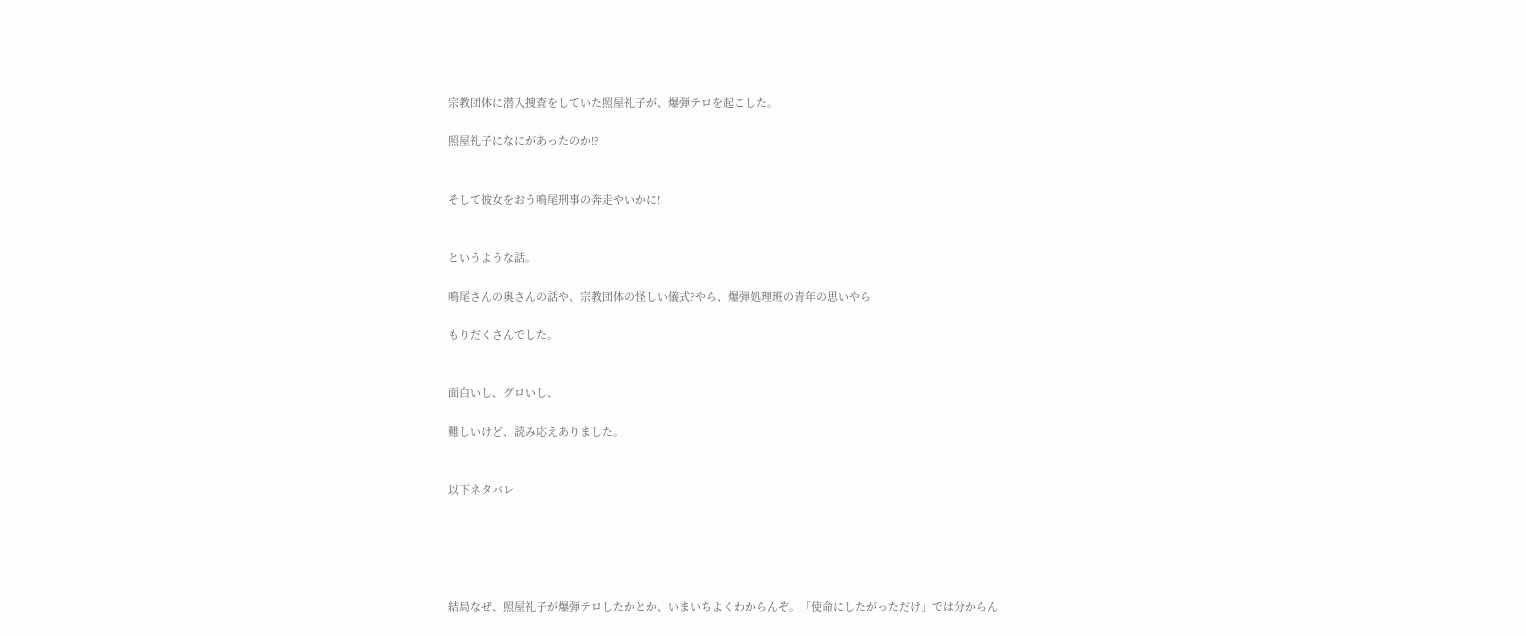宗教団体に潜入捜査をしていた照屋礼子が、爆弾テロを起こした。

照屋礼子になにがあったのか!?


そして彼女をおう鳴尾刑事の奔走やいかに!


というような話。

鳴尾さんの奥さんの話や、宗教団体の怪しい儀式?やら、爆弾処理班の青年の思いやら

もりだくさんでした。


面白いし、グロいし、

難しいけど、読み応えありました。


以下ネタバレ





結局なぜ、照屋礼子が爆弾テロしたかとか、いまいちよくわからんぞ。「使命にしたがっただけ」では分からん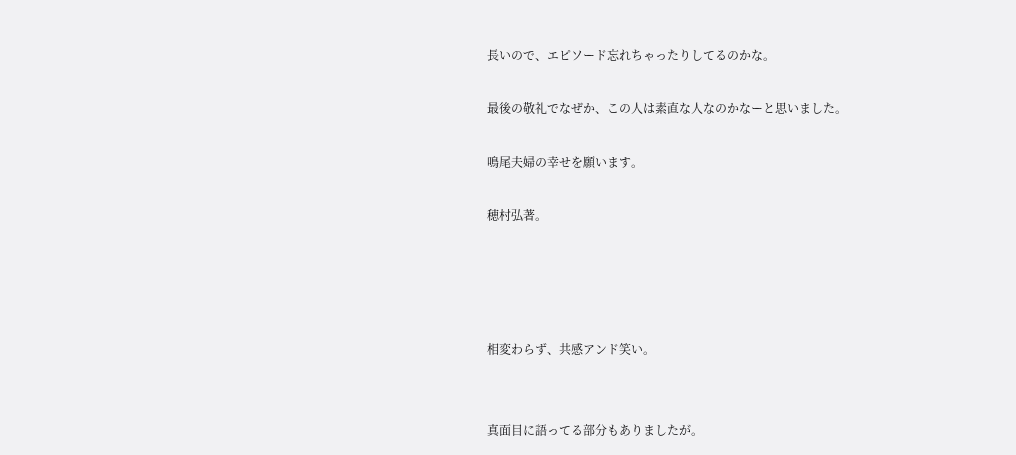長いので、エピソード忘れちゃったりしてるのかな。

最後の敬礼でなぜか、この人は素直な人なのかなーと思いました。

鳴尾夫婦の幸せを願います。

穂村弘著。




相変わらず、共感アンド笑い。


真面目に語ってる部分もありましたが。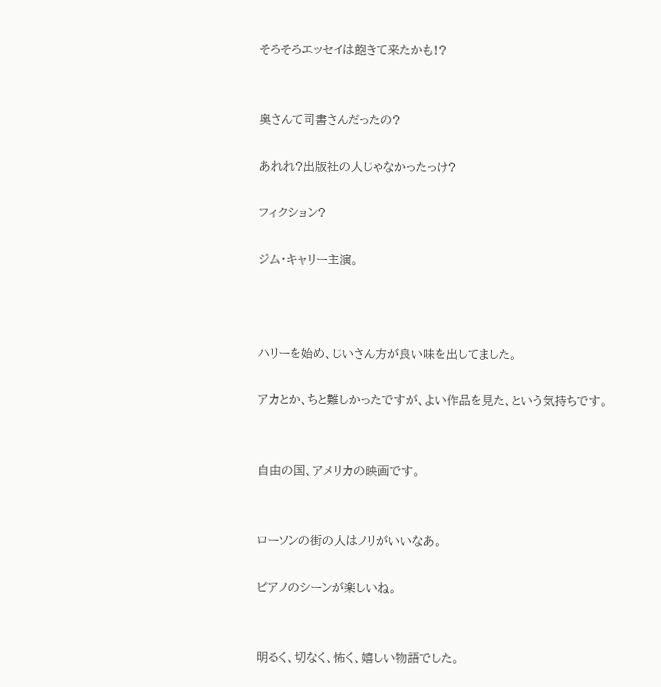そろそろエッセイは飽きて来たかも!?


奥さんて司書さんだったの?

あれれ?出版社の人じゃなかったっけ?

フィクション?

ジム・キャリー主演。



ハリーを始め、じいさん方が良い味を出してました。

アカとか、ちと難しかったですが、よい作品を見た、という気持ちです。


自由の国、アメリカの映画です。


ローソンの街の人はノリがいいなあ。

ピアノのシーンが楽しいね。


明るく、切なく、怖く、嬉しい物語でした。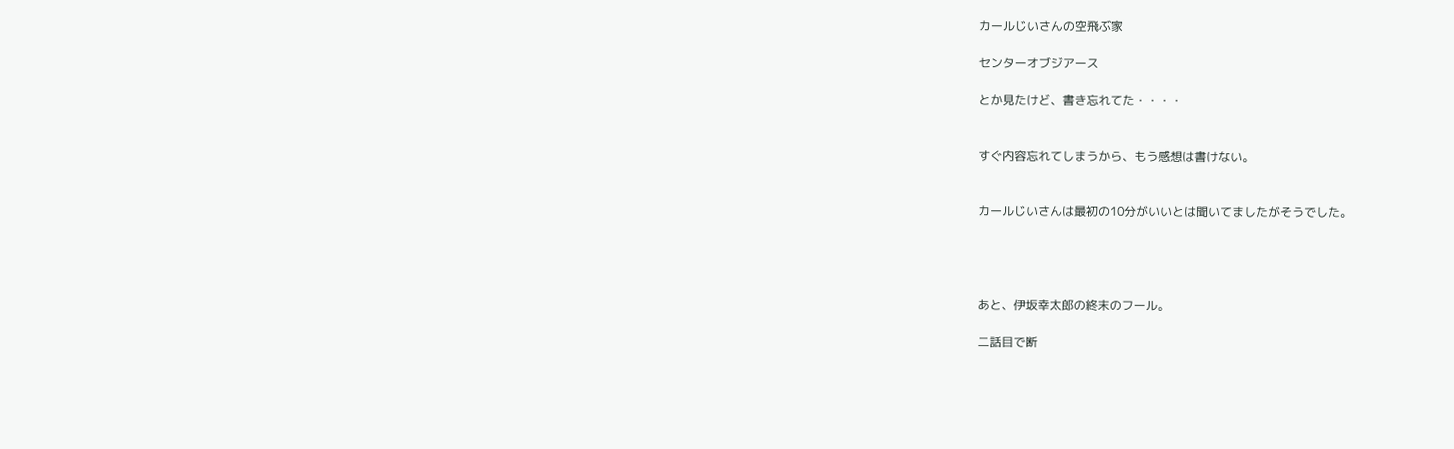カールじいさんの空飛ぶ家

センターオブジアース

とか見たけど、書き忘れてた・・・・


すぐ内容忘れてしまうから、もう感想は書けない。


カールじいさんは最初の10分がいいとは聞いてましたがそうでした。




あと、伊坂幸太郎の終末のフール。

二話目で断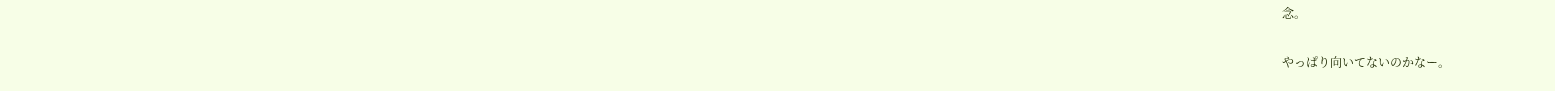念。

やっぱり向いてないのかなー。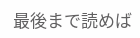最後まで読めば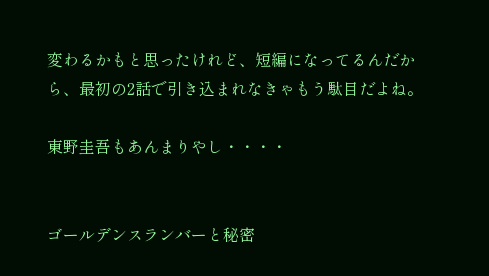変わるかもと思ったけれど、短編になってるんだから、最初の2話で引き込まれなきゃもう駄目だよね。

東野圭吾もあんまりやし・・・・


ゴールデンスランバーと秘密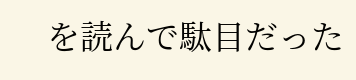を読んで駄目だった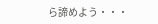ら諦めよう・・・